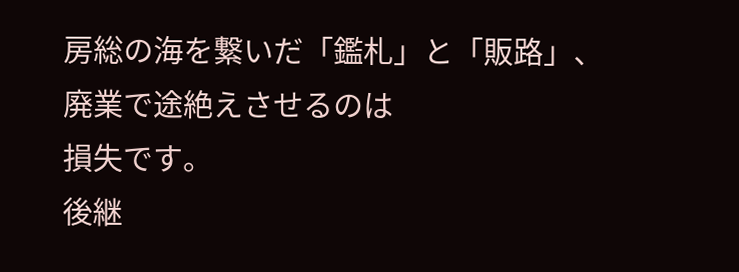房総の海を繋いだ「鑑札」と「販路」、
廃業で途絶えさせるのは
損失です。
後継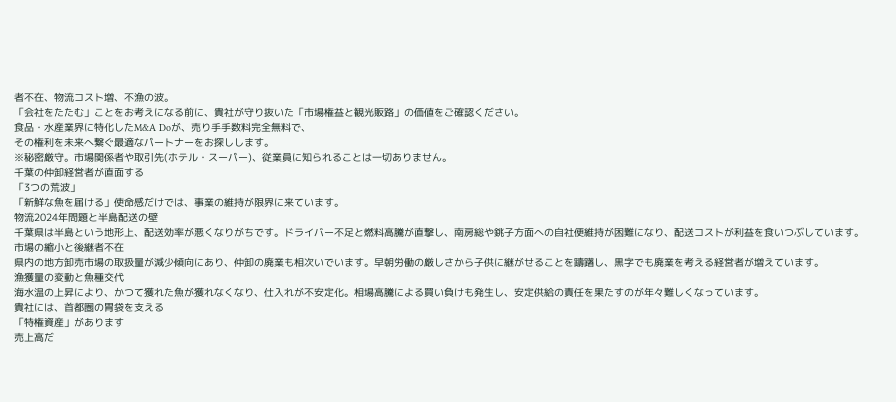者不在、物流コスト増、不漁の波。
「会社をたたむ」ことをお考えになる前に、貴社が守り抜いた「市場権益と観光販路」の価値をご確認ください。
食品・水産業界に特化したM&A Doが、売り手手数料完全無料で、
その権利を未来へ繋ぐ最適なパートナーをお探しします。
※秘密厳守。市場関係者や取引先(ホテル・スーパー)、従業員に知られることは一切ありません。
千葉の仲卸経営者が直面する
「3つの荒波」
「新鮮な魚を届ける」使命感だけでは、事業の維持が限界に来ています。
物流2024年問題と半島配送の壁
千葉県は半島という地形上、配送効率が悪くなりがちです。ドライバー不足と燃料高騰が直撃し、南房総や銚子方面への自社便維持が困難になり、配送コストが利益を食いつぶしています。
市場の縮小と後継者不在
県内の地方卸売市場の取扱量が減少傾向にあり、仲卸の廃業も相次いでいます。早朝労働の厳しさから子供に継がせることを躊躇し、黒字でも廃業を考える経営者が増えています。
漁獲量の変動と魚種交代
海水温の上昇により、かつて獲れた魚が獲れなくなり、仕入れが不安定化。相場高騰による買い負けも発生し、安定供給の責任を果たすのが年々難しくなっています。
貴社には、首都圏の胃袋を支える
「特権資産」があります
売上高だ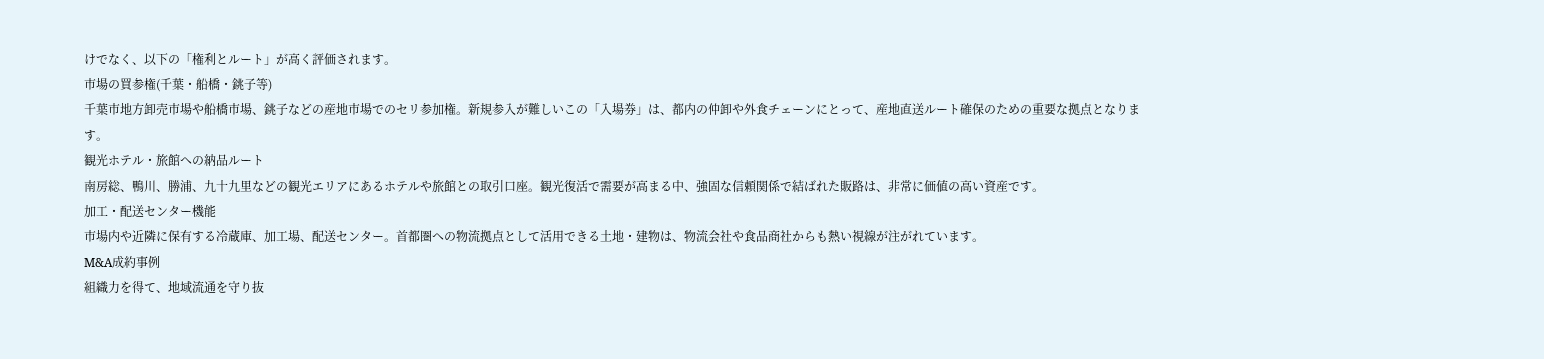けでなく、以下の「権利とルート」が高く評価されます。
市場の買参権(千葉・船橋・銚子等)
千葉市地方卸売市場や船橋市場、銚子などの産地市場でのセリ参加権。新規参入が難しいこの「入場券」は、都内の仲卸や外食チェーンにとって、産地直送ルート確保のための重要な拠点となります。
観光ホテル・旅館への納品ルート
南房総、鴨川、勝浦、九十九里などの観光エリアにあるホテルや旅館との取引口座。観光復活で需要が高まる中、強固な信頼関係で結ばれた販路は、非常に価値の高い資産です。
加工・配送センター機能
市場内や近隣に保有する冷蔵庫、加工場、配送センター。首都圏への物流拠点として活用できる土地・建物は、物流会社や食品商社からも熱い視線が注がれています。
M&A成約事例
組織力を得て、地域流通を守り抜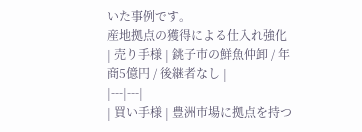いた事例です。
産地拠点の獲得による仕入れ強化
| 売り手様 | 銚子市の鮮魚仲卸 / 年商5億円 / 後継者なし |
|---|---|
| 買い手様 | 豊洲市場に拠点を持つ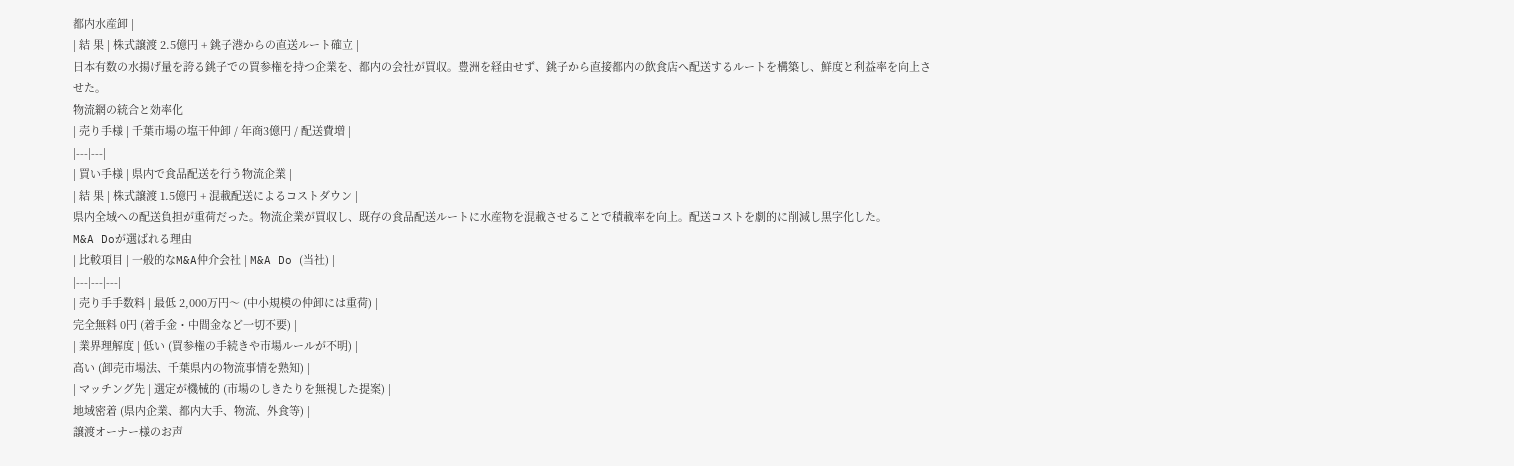都内水産卸 |
| 結 果 | 株式譲渡 2.5億円 + 銚子港からの直送ルート確立 |
日本有数の水揚げ量を誇る銚子での買参権を持つ企業を、都内の会社が買収。豊洲を経由せず、銚子から直接都内の飲食店へ配送するルートを構築し、鮮度と利益率を向上させた。
物流網の統合と効率化
| 売り手様 | 千葉市場の塩干仲卸 / 年商3億円 / 配送費増 |
|---|---|
| 買い手様 | 県内で食品配送を行う物流企業 |
| 結 果 | 株式譲渡 1.5億円 + 混載配送によるコストダウン |
県内全域への配送負担が重荷だった。物流企業が買収し、既存の食品配送ルートに水産物を混載させることで積載率を向上。配送コストを劇的に削減し黒字化した。
M&A Doが選ばれる理由
| 比較項目 | 一般的なM&A仲介会社 | M&A Do (当社) |
|---|---|---|
| 売り手手数料 | 最低 2,000万円〜 (中小規模の仲卸には重荷) |
完全無料 0円 (着手金・中間金など一切不要) |
| 業界理解度 | 低い (買参権の手続きや市場ルールが不明) |
高い (卸売市場法、千葉県内の物流事情を熟知) |
| マッチング先 | 選定が機械的 (市場のしきたりを無視した提案) |
地域密着 (県内企業、都内大手、物流、外食等) |
譲渡オーナー様のお声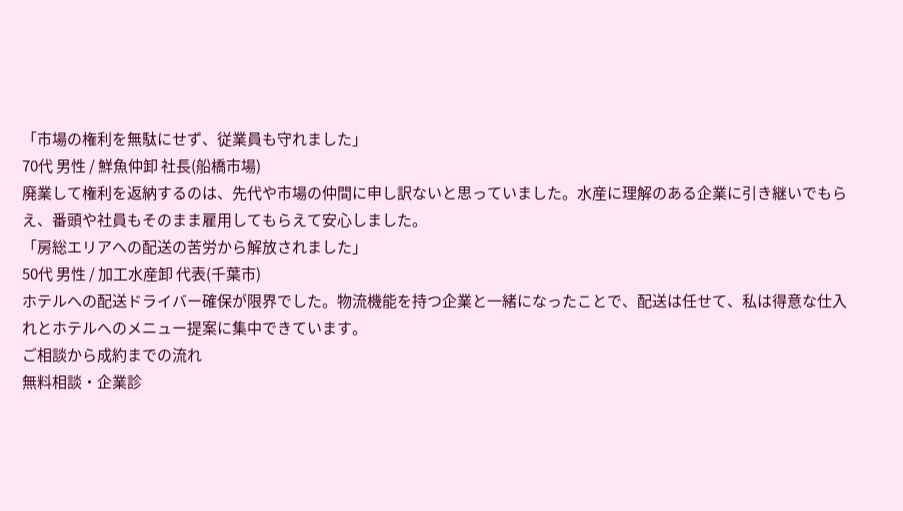「市場の権利を無駄にせず、従業員も守れました」
70代 男性 / 鮮魚仲卸 社長(船橋市場)
廃業して権利を返納するのは、先代や市場の仲間に申し訳ないと思っていました。水産に理解のある企業に引き継いでもらえ、番頭や社員もそのまま雇用してもらえて安心しました。
「房総エリアへの配送の苦労から解放されました」
50代 男性 / 加工水産卸 代表(千葉市)
ホテルへの配送ドライバー確保が限界でした。物流機能を持つ企業と一緒になったことで、配送は任せて、私は得意な仕入れとホテルへのメニュー提案に集中できています。
ご相談から成約までの流れ
無料相談・企業診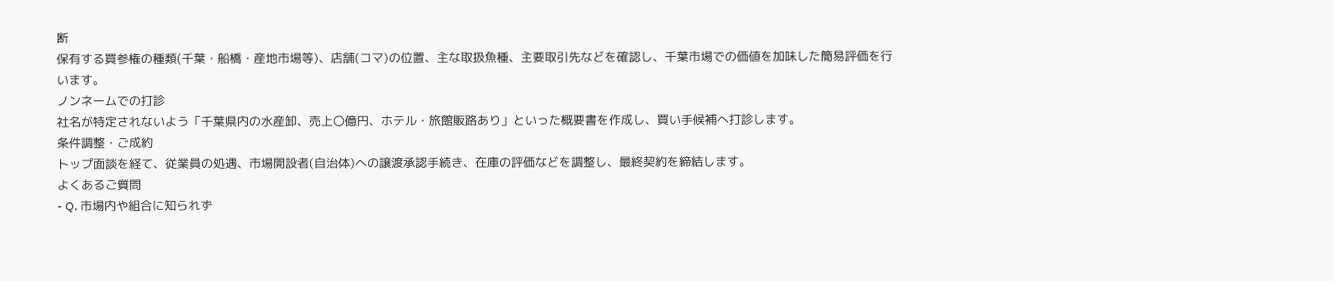断
保有する買参権の種類(千葉・船橋・産地市場等)、店舗(コマ)の位置、主な取扱魚種、主要取引先などを確認し、千葉市場での価値を加味した簡易評価を行います。
ノンネームでの打診
社名が特定されないよう「千葉県内の水産卸、売上〇億円、ホテル・旅館販路あり」といった概要書を作成し、買い手候補へ打診します。
条件調整・ご成約
トップ面談を経て、従業員の処遇、市場開設者(自治体)への譲渡承認手続き、在庫の評価などを調整し、最終契約を締結します。
よくあるご質問
- Q. 市場内や組合に知られず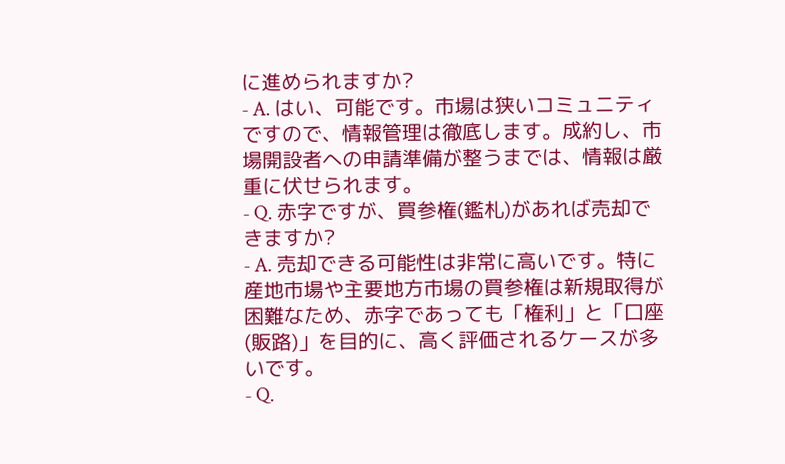に進められますか?
- A. はい、可能です。市場は狭いコミュニティですので、情報管理は徹底します。成約し、市場開設者への申請準備が整うまでは、情報は厳重に伏せられます。
- Q. 赤字ですが、買参権(鑑札)があれば売却できますか?
- A. 売却できる可能性は非常に高いです。特に産地市場や主要地方市場の買参権は新規取得が困難なため、赤字であっても「権利」と「口座(販路)」を目的に、高く評価されるケースが多いです。
- Q.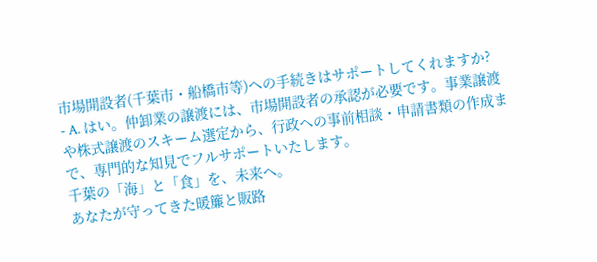市場開設者(千葉市・船橋市等)への手続きはサポートしてくれますか?
- A. はい。仲卸業の譲渡には、市場開設者の承認が必要です。事業譲渡や株式譲渡のスキーム選定から、行政への事前相談・申請書類の作成まで、専門的な知見でフルサポートいたします。
千葉の「海」と「食」を、未来へ。
あなたが守ってきた暖簾と販路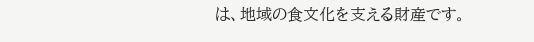は、地域の食文化を支える財産です。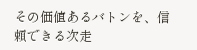その価値あるバトンを、信頼できる次走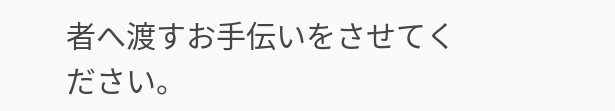者へ渡すお手伝いをさせてください。